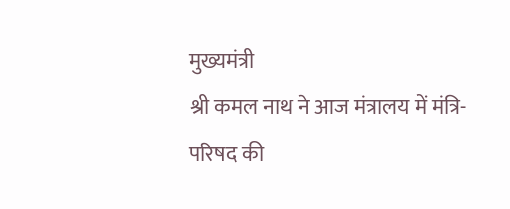मुख्यमंत्री
श्री कमल नाथ ने आज मंत्रालय में मंत्रि-परिषद की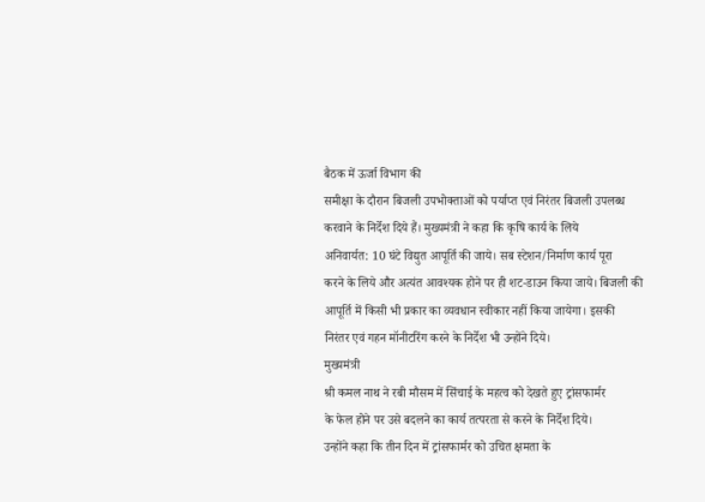बैठक में ऊर्जा विभाग की
समीक्षा के दौरान बिजली उपभोक्ताओं को पर्याप्त एवं निरंतर बिजली उपलब्ध
करवाने के निर्देश दिये हैं। मुख्यमंत्री ने कहा कि कृषि कार्य के लिये
अनिवार्यत: 10 घंटे विद्युत आपूर्ति की जाये। सब स्टेशन/निर्माण कार्य पूरा
करने के लिये और अत्यंत आवश्यक होने पर ही शट-डाउन किया जाये। बिजली की
आपूर्ति में किसी भी प्रकार का व्यवधान स्वीकार नहीं किया जायेगा। इसकी
निरंतर एवं गहन मॉनीटरिंग करने के निर्देश भी उन्होंने दिये।
मुख्यमंत्री
श्री कमल नाथ ने रबी मौसम में सिंचाई के महत्व को देखते हुए ट्रांसफार्मर
के फेल होने पर उसे बदलने का कार्य तत्परता से करने के निर्देश दिये।
उन्होंने कहा कि तीन दिन में ट्रांसफार्मर को उचित क्षमता के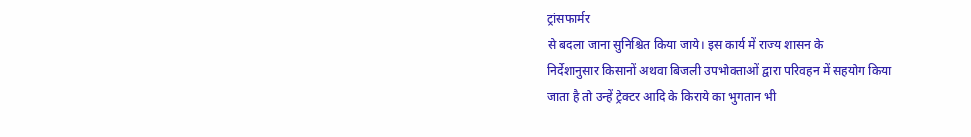ट्रांसफार्मर
से बदला जाना सुनिश्चित किया जाये। इस कार्य में राज्य शासन के
निर्देशानुसार किसानों अथवा बिजली उपभोक्ताओं द्वारा परिवहन में सहयोग किया
जाता है तो उन्हें ट्रेक्टर आदि के किराये का भुगतान भी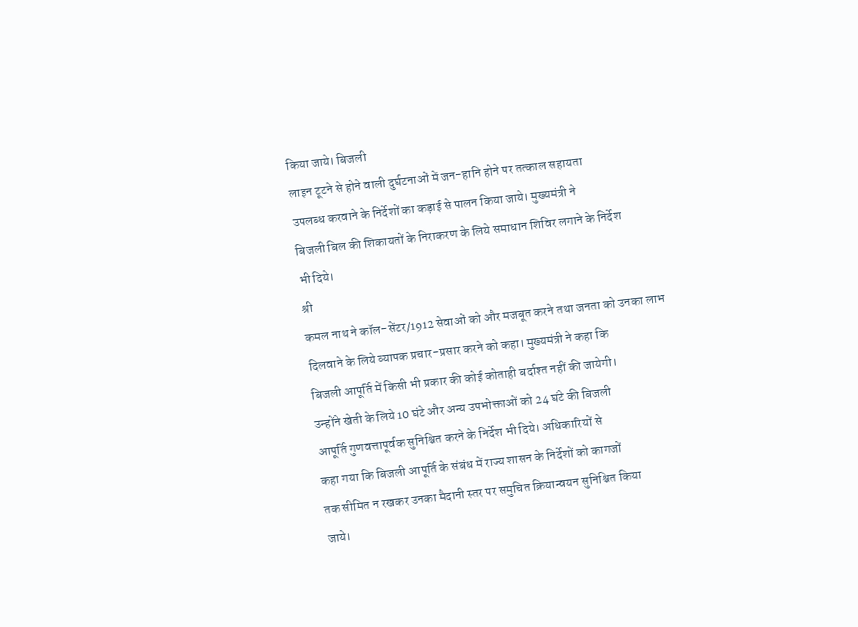किया जाये। बिजली
लाइन टूटने से होने वाली दुर्घटनाओं में जन-हानि होने पर तत्काल सहायता
उपलब्ध करवाने के निर्देशों का कड़ाई से पालन किया जाये। मुख्यमंत्री ने
बिजली बिल की शिकायतों के निराकरण के लिये समाधान शिविर लगाने के निर्देश
भी दिये।
श्री
कमल नाथ ने कॉल-सेंटर/1912 सेवाओं को और मजबूत करने तथा जनता को उनका लाभ
दिलवाने के लिये व्यापक प्रचार-प्रसार करने को कहा। मुख्यमंत्री ने कहा कि
बिजली आपूर्ति में किसी भी प्रकार की कोई कोताही बर्दाश्त नहीं की जायेगी।
उन्होंने खेती के लिये 10 घंटे और अन्य उपभोक्ताओं को 24 घंटे की बिजली
आपूर्ति गुणवत्तापूर्वक सुनिश्चित करने के निर्देश भी दिये। अधिकारियों से
कहा गया कि बिजली आपूर्ति के संबंध में राज्य शासन के निर्देशों को कागजों
तक सीमित न रखकर उनका मैदानी स्तर पर समुचित क्रियान्वयन सुनिश्चित किया
जाये।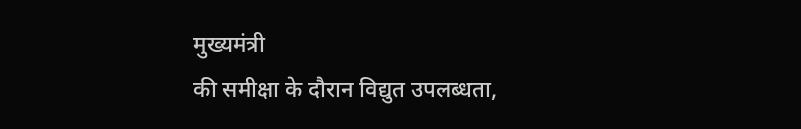मुख्यमंत्री
की समीक्षा के दौरान विद्युत उपलब्धता,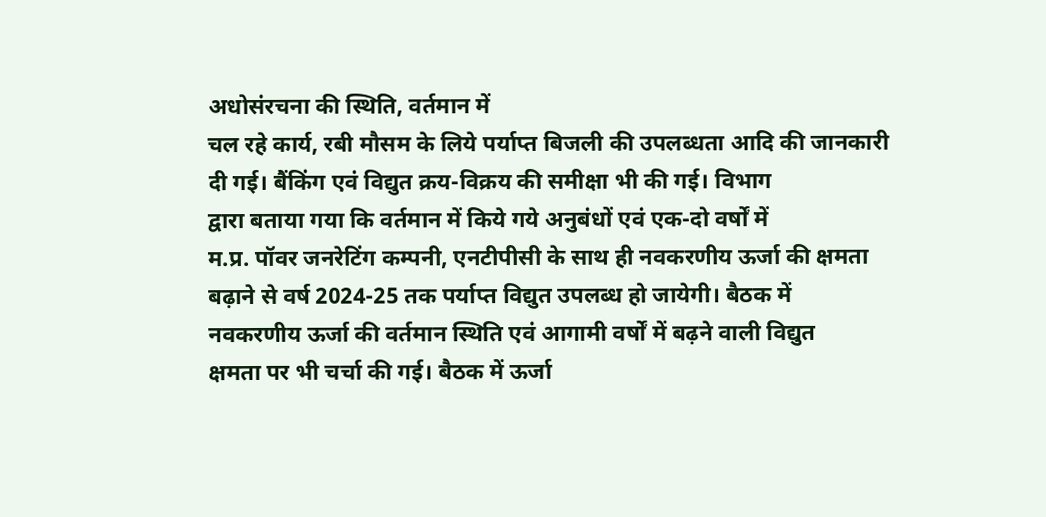अधोसंरचना की स्थिति, वर्तमान में
चल रहे कार्य, रबी मौसम के लिये पर्याप्त बिजली की उपलब्धता आदि की जानकारी
दी गई। बैंकिंग एवं विद्युत क्रय-विक्रय की समीक्षा भी की गई। विभाग
द्वारा बताया गया कि वर्तमान में किये गये अनुबंधों एवं एक-दो वर्षों में
म.प्र. पॉवर जनरेटिंग कम्पनी, एनटीपीसी के साथ ही नवकरणीय ऊर्जा की क्षमता
बढ़ाने से वर्ष 2024-25 तक पर्याप्त विद्युत उपलब्ध हो जायेगी। बैठक में
नवकरणीय ऊर्जा की वर्तमान स्थिति एवं आगामी वर्षों में बढ़ने वाली विद्युत
क्षमता पर भी चर्चा की गई। बैठक में ऊर्जा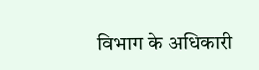विभाग के अधिकारी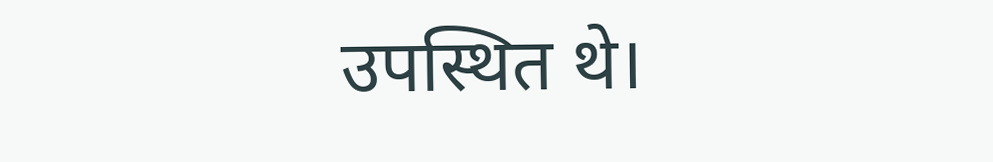उपस्थित थे।